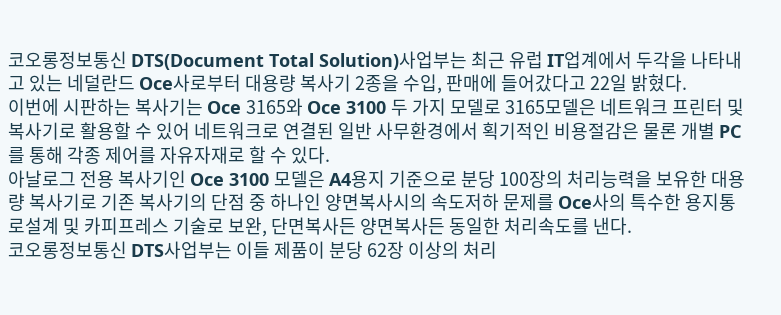코오롱정보통신 DTS(Document Total Solution)사업부는 최근 유럽 IT업계에서 두각을 나타내고 있는 네덜란드 Oce사로부터 대용량 복사기 2종을 수입, 판매에 들어갔다고 22일 밝혔다.
이번에 시판하는 복사기는 Oce 3165와 Oce 3100 두 가지 모델로 3165모델은 네트워크 프린터 및 복사기로 활용할 수 있어 네트워크로 연결된 일반 사무환경에서 획기적인 비용절감은 물론 개별 PC를 통해 각종 제어를 자유자재로 할 수 있다.
아날로그 전용 복사기인 Oce 3100 모델은 A4용지 기준으로 분당 100장의 처리능력을 보유한 대용량 복사기로 기존 복사기의 단점 중 하나인 양면복사시의 속도저하 문제를 Oce사의 특수한 용지통로설계 및 카피프레스 기술로 보완, 단면복사든 양면복사든 동일한 처리속도를 낸다.
코오롱정보통신 DTS사업부는 이들 제품이 분당 62장 이상의 처리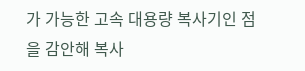가 가능한 고속 대용량 복사기인 점을 감안해 복사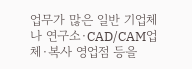업무가 많은 일반 기업체나 연구소·CAD/CAM업체·복사 영업점 등을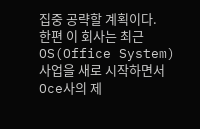집중 공략할 계획이다.
한편 이 회사는 최근 OS(Office System) 사업을 새로 시작하면서 Oce사의 제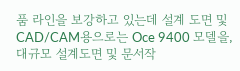품 라인을 보강하고 있는데 설계 도면 및 CAD/CAM용으로는 Oce 9400 모델을, 대규모 설계도면 및 문서작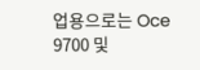업용으로는 Oce 9700 및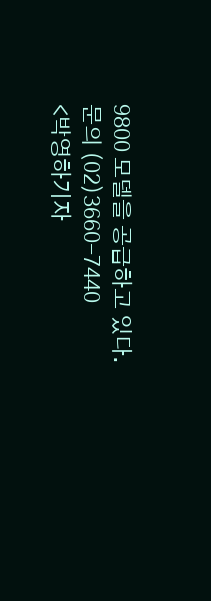9800 모델을 공급하고 있다.
문의 (02)3660-7440
<박영하기자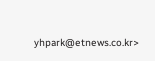yhpark@etnews.co.kr>